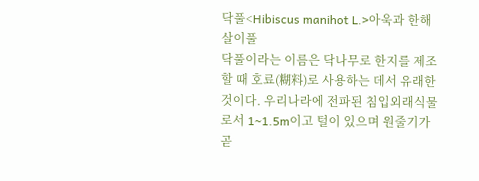닥풀<Hibiscus manihot L.>아욱과 한해살이풀
닥풀이라는 이름은 닥나무로 한지를 제조할 때 호료(糊料)로 사용하는 데서 유래한 것이다. 우리나라에 전파된 침입외래식물로서 1∼1.5m이고 털이 있으며 원줄기가 곧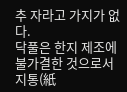추 자라고 가지가 없다.
닥풀은 한지 제조에 불가결한 것으로서 지통(紙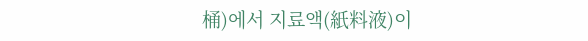桶)에서 지료액(紙料液)이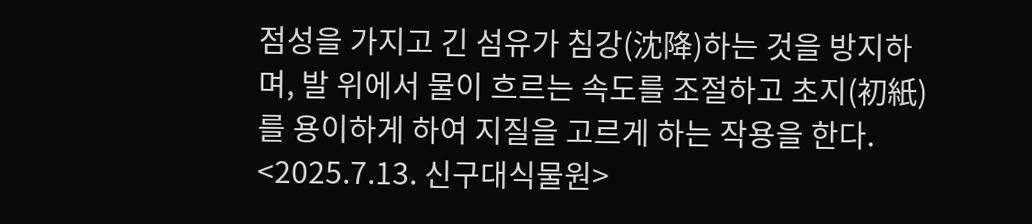점성을 가지고 긴 섬유가 침강(沈降)하는 것을 방지하며, 발 위에서 물이 흐르는 속도를 조절하고 초지(初紙)를 용이하게 하여 지질을 고르게 하는 작용을 한다. <2025.7.13. 신구대식물원>